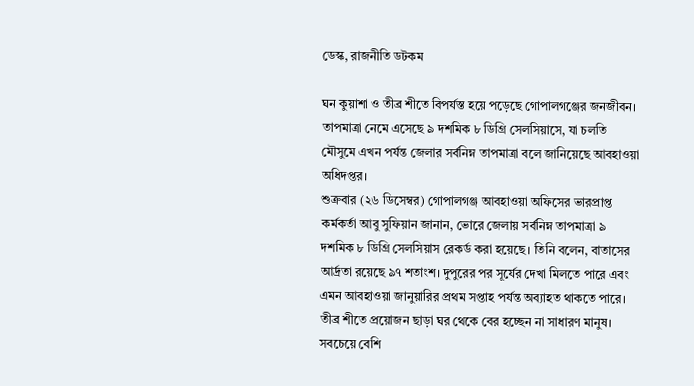ডেস্ক, রাজনীতি ডটকম

ঘন কুয়াশা ও তীব্র শীতে বিপর্যস্ত হয়ে পড়েছে গোপালগঞ্জের জনজীবন। তাপমাত্রা নেমে এসেছে ৯ দশমিক ৮ ডিগ্রি সেলসিয়াসে, যা চলতি মৌসুমে এখন পর্যন্ত জেলার সর্বনিম্ন তাপমাত্রা বলে জানিয়েছে আবহাওয়া অধিদপ্তর।
শুক্রবার (২৬ ডিসেম্বর) গোপালগঞ্জ আবহাওয়া অফিসের ভারপ্রাপ্ত কর্মকর্তা আবু সুফিয়ান জানান, ভোরে জেলায় সর্বনিম্ন তাপমাত্রা ৯ দশমিক ৮ ডিগ্রি সেলসিয়াস রেকর্ড করা হয়েছে। তিনি বলেন, বাতাসের আর্দ্রতা রয়েছে ৯৭ শতাংশ। দুপুরের পর সূর্যের দেখা মিলতে পারে এবং এমন আবহাওয়া জানুয়ারির প্রথম সপ্তাহ পর্যন্ত অব্যাহত থাকতে পারে।
তীব্র শীতে প্রয়োজন ছাড়া ঘর থেকে বের হচ্ছেন না সাধারণ মানুষ। সবচেয়ে বেশি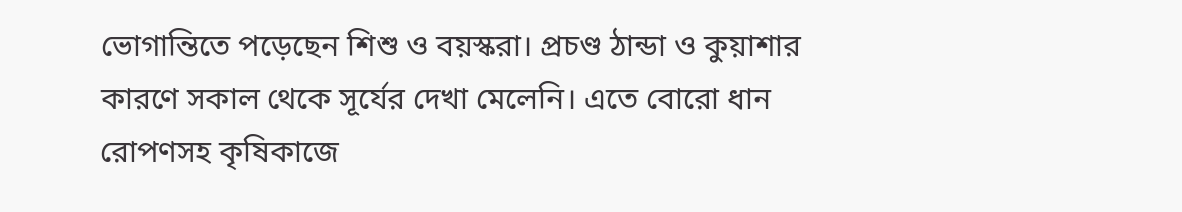ভোগান্তিতে পড়েছেন শিশু ও বয়স্করা। প্রচণ্ড ঠান্ডা ও কুয়াশার কারণে সকাল থেকে সূর্যের দেখা মেলেনি। এতে বোরো ধান রোপণসহ কৃষিকাজে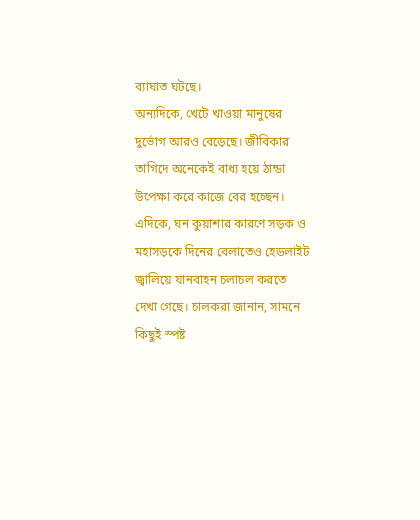ব্যাঘাত ঘটছে।
অন্যদিকে, খেটে খাওয়া মানুষের দুর্ভোগ আরও বেড়েছে। জীবিকার তাগিদে অনেকেই বাধ্য হয়ে ঠান্ডা উপেক্ষা করে কাজে বের হচ্ছেন।
এদিকে, ঘন কুয়াশার কারণে সড়ক ও মহাসড়কে দিনের বেলাতেও হেডলাইট জ্বালিয়ে যানবাহন চলাচল করতে দেখা গেছে। চালকরা জানান, সামনে কিছুই স্পষ্ট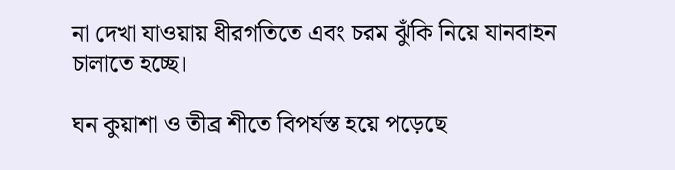না দেখা যাওয়ায় ধীরগতিতে এবং চরম ঝুঁকি নিয়ে যানবাহন চালাতে হচ্ছে।

ঘন কুয়াশা ও তীব্র শীতে বিপর্যস্ত হয়ে পড়েছে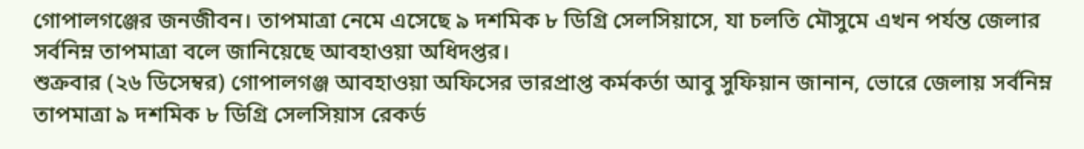গোপালগঞ্জের জনজীবন। তাপমাত্রা নেমে এসেছে ৯ দশমিক ৮ ডিগ্রি সেলসিয়াসে, যা চলতি মৌসুমে এখন পর্যন্ত জেলার সর্বনিম্ন তাপমাত্রা বলে জানিয়েছে আবহাওয়া অধিদপ্তর।
শুক্রবার (২৬ ডিসেম্বর) গোপালগঞ্জ আবহাওয়া অফিসের ভারপ্রাপ্ত কর্মকর্তা আবু সুফিয়ান জানান, ভোরে জেলায় সর্বনিম্ন তাপমাত্রা ৯ দশমিক ৮ ডিগ্রি সেলসিয়াস রেকর্ড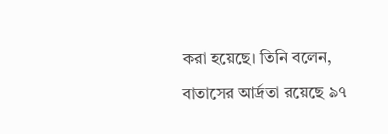করা হয়েছে। তিনি বলেন, বাতাসের আর্দ্রতা রয়েছে ৯৭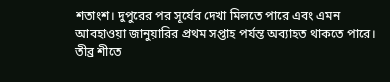শতাংশ। দুপুরের পর সূর্যের দেখা মিলতে পারে এবং এমন আবহাওয়া জানুয়ারির প্রথম সপ্তাহ পর্যন্ত অব্যাহত থাকতে পারে।
তীব্র শীতে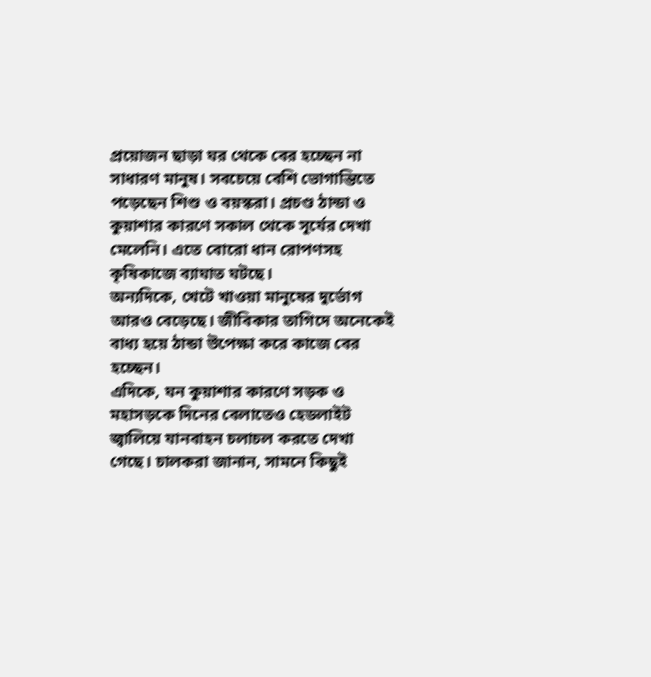প্রয়োজন ছাড়া ঘর থেকে বের হচ্ছেন না সাধারণ মানুষ। সবচেয়ে বেশি ভোগান্তিতে পড়েছেন শিশু ও বয়স্করা। প্রচণ্ড ঠান্ডা ও কুয়াশার কারণে সকাল থেকে সূর্যের দেখা মেলেনি। এতে বোরো ধান রোপণসহ কৃষিকাজে ব্যাঘাত ঘটছে।
অন্যদিকে, খেটে খাওয়া মানুষের দুর্ভোগ আরও বেড়েছে। জীবিকার তাগিদে অনেকেই বাধ্য হয়ে ঠান্ডা উপেক্ষা করে কাজে বের হচ্ছেন।
এদিকে, ঘন কুয়াশার কারণে সড়ক ও মহাসড়কে দিনের বেলাতেও হেডলাইট জ্বালিয়ে যানবাহন চলাচল করতে দেখা গেছে। চালকরা জানান, সামনে কিছুই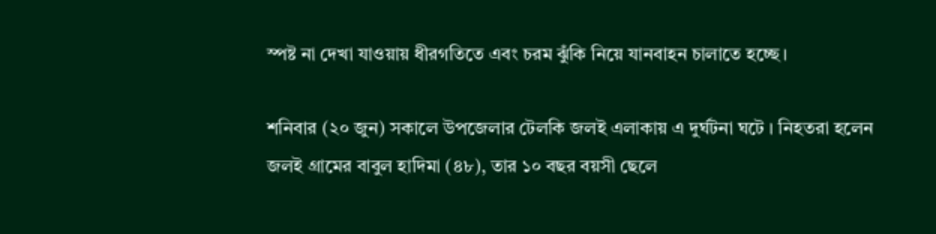স্পষ্ট না দেখা যাওয়ায় ধীরগতিতে এবং চরম ঝুঁকি নিয়ে যানবাহন চালাতে হচ্ছে।

শনিবার (২০ জুন) সকালে উপজেলার টেলকি জলই এলাকায় এ দুর্ঘটনা ঘটে । নিহতরা হলেন জলই গ্রামের বাবুল হাদিমা (৪৮), তার ১০ বছর বয়সী ছেলে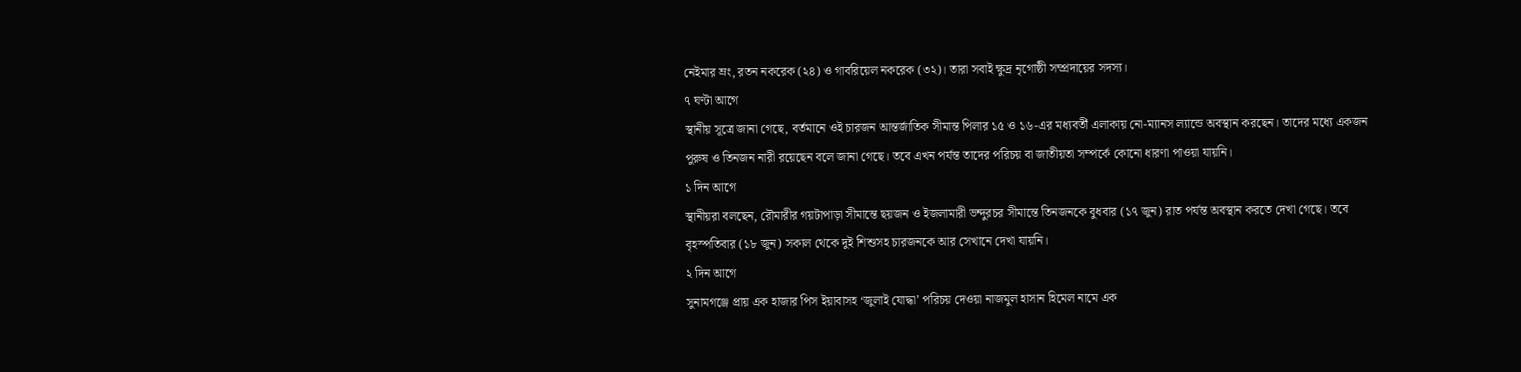নেইমার ম্রং, রতন নকরেক (২৪) ও গাবরিয়েল নকরেক (৩২)। তারা সবাই ক্ষুদ্র নৃগোষ্ঠী সম্প্রদায়ের সদস্য।
৭ ঘণ্টা আগে
স্থানীয় সূত্রে জানা গেছে, বর্তমানে ওই চারজন আন্তর্জাতিক সীমান্ত পিলার ১৫ ও ১৬-এর মধ্যবর্তী এলাকায় নো-ম্যানস ল্যান্ডে অবস্থান করছেন। তাদের মধ্যে একজন পুরুষ ও তিনজন নারী রয়েছেন বলে জানা গেছে। তবে এখন পর্যন্ত তাদের পরিচয় বা জাতীয়তা সম্পর্কে কোনো ধারণা পাওয়া যায়নি।
১ দিন আগে
স্থানীয়রা বলছেন, রৌমারীর গয়টাপাড়া সীমান্তে ছয়জন ও ইজলামারী ভন্দুরচর সীমান্তে তিনজনকে বুধবার (১৭ জুন) রাত পর্যন্ত অবস্থান করতে দেখা গেছে। তবে বৃহস্পতিবার (১৮ জুন) সকাল থেকে দুই শিশুসহ চারজনকে আর সেখানে দেখা যায়নি।
২ দিন আগে
সুনামগঞ্জে প্রায় এক হাজার পিস ইয়াবাসহ ‘জুলাই যোদ্ধা’ পরিচয় দেওয়া নাজমুল হাসান হিমেল নামে এক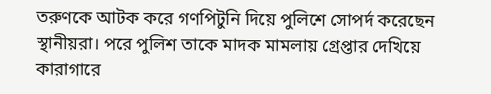তরুণকে আটক করে গণপিটুনি দিয়ে পুলিশে সোপর্দ করেছেন স্থানীয়রা। পরে পুলিশ তাকে মাদক মামলায় গ্রেপ্তার দেখিয়ে কারাগারে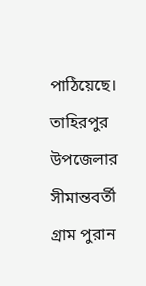পাঠিয়েছে। তাহিরপুর উপজেলার সীমান্তবর্তী গ্রাম পুরান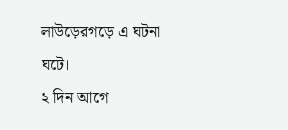লাউড়েরগড়ে এ ঘটনা ঘটে।
২ দিন আগে